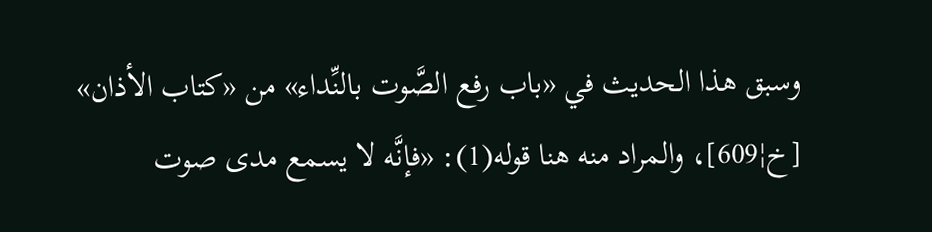وسبق هذا الحديث في «باب رفع الصَّوت بالنِّداء» من «كتاب الأذان» [خ¦609]، والمراد منه هنا قوله(1): «فإنَّه لا يسمع مدى صوت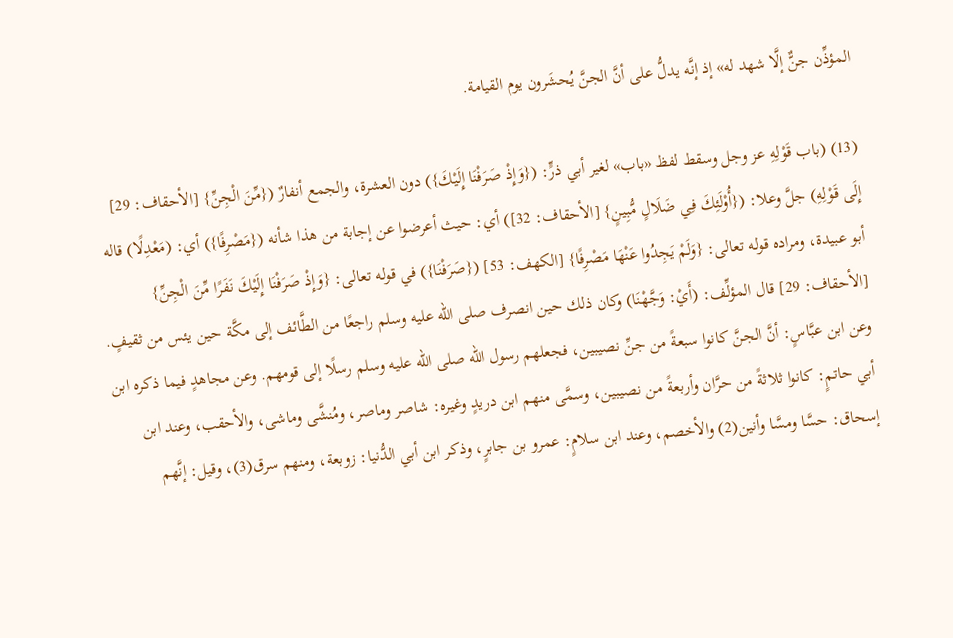المؤذِّن جنٌّ إلَّا شهد له» إذ إنَّه يدلُّ على أنَّ الجنَّ يُحشَرون يوم القيامة.

(13) (باب قَوْلِهِ عز وجل وسقط لفظ «باب» لغير أبي ذرٍّ: ({وَإِذْ صَرَفْنَا إِلَيْكَ}) دون العشرة، والجمع أنفارٌ ({مِّنَ الْجِنِّ} [الأحقاف: 29] إِلَى قَوْلِهِ) جلَّ وعلا: ({أُوْلَئِكَ فِي ضَلَالٍ مُّبِينٍ} [الأحقاف: 32]) أي: حيث أعرضوا عن إجابة من هذا شأنه ({مَصْرِفًا}) أي: (مَعْدِلًا) قاله أبو عبيدة، ومراده قوله تعالى: {وَلَمْ يَجِدُوا عَنْهَا مَصْرِفًا} [الكهف: 53] ({صَرَفْنَا}) في قوله تعالى: {وَإِذْ صَرَفْنَا إِلَيْكَ نَفَرًا مِّنَ الْجِنِّ} [الأحقاف: 29] قال المؤلِّف: (أَيْ: وَجَّهْنَا) وكان ذلك حين انصرف صلى الله عليه وسلم راجعًا من الطَّائف إلى مكَّة حين يئس من ثقيفٍ. وعن ابن عبَّاسٍ: أنَّ الجنَّ كانوا سبعةً من جنِّ نصيبين، فجعلهم رسول الله صلى الله عليه وسلم رسلًا إلى قومهم. وعن مجاهدٍ فيما ذكره ابن أبي حاتمٍ: كانوا ثلاثةً من حرَّان وأربعةً من نصيبين، وسمَّى منهم ابن دريدٍ وغيره: شاصر وماصر، ومُنشَّى وماشى، والأحقب، وعند ابن إسحاق: حسَّا ومسَّا وأنين(2) والأخصم، وعند ابن سلامٍ: عمرو بن جابرٍ، وذكر ابن أبي الدُّنيا: زوبعة، ومنهم سرق(3)، وقيل: إنَّهم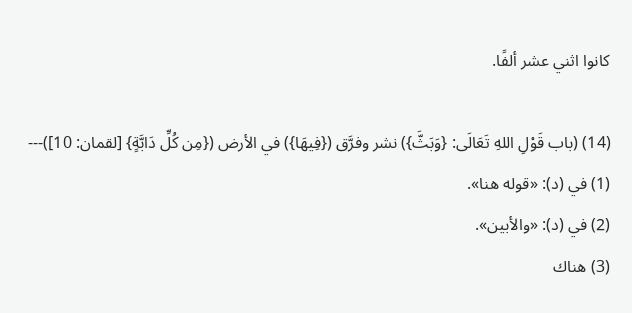كانوا اثني عشر ألفًا.

(14) (باب قَوْلِ اللهِ تَعَالَى: {وَبَثَّ}) نشر وفرَّق ({فِيهَا}) في الأرض ({مِن كُلِّ دَابَّةٍ} [لقمان: 10])---
(1) في (د): «قوله هنا».
(2) في (د): «والأبين».
(3) هناك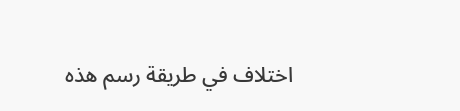اختلاف في طريقة رسم هذه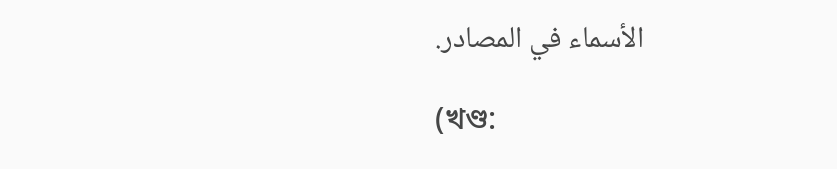الأسماء في المصادر.

(খণ্ড: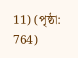11) (পৃষ্ঠা: 764)